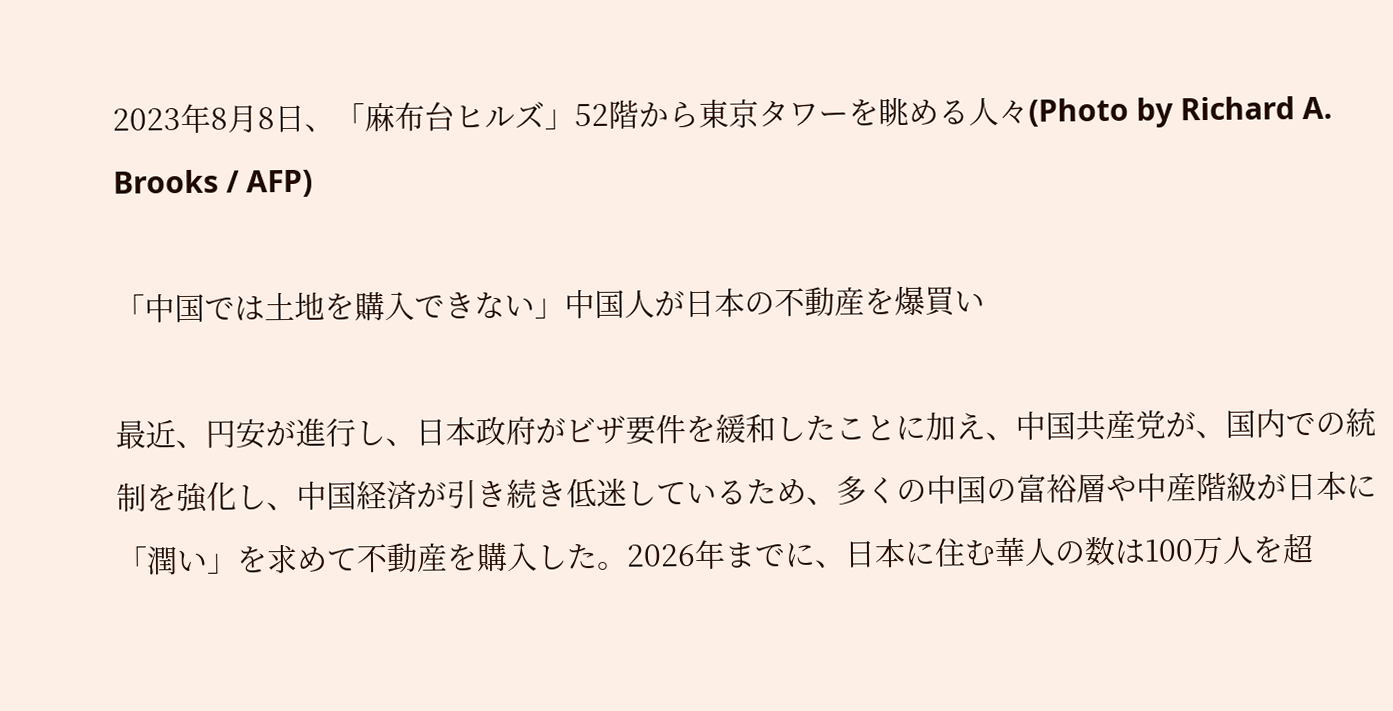2023年8月8日、「麻布台ヒルズ」52階から東京タワーを眺める人々(Photo by Richard A. Brooks / AFP)

「中国では土地を購入できない」中国人が日本の不動産を爆買い

最近、円安が進行し、日本政府がビザ要件を緩和したことに加え、中国共産党が、国内での統制を強化し、中国経済が引き続き低迷しているため、多くの中国の富裕層や中産階級が日本に「潤い」を求めて不動産を購入した。2026年までに、日本に住む華人の数は100万人を超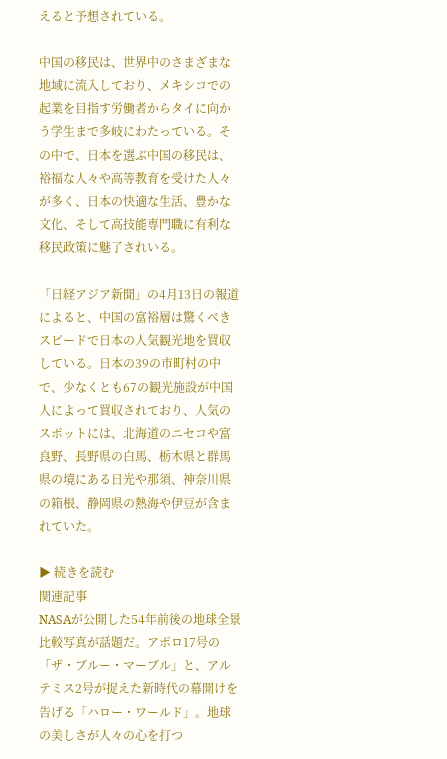えると予想されている。

中国の移民は、世界中のさまざまな地域に流入しており、メキシコでの起業を目指す労働者からタイに向かう学生まで多岐にわたっている。その中で、日本を選ぶ中国の移民は、裕福な人々や高等教育を受けた人々が多く、日本の快適な生活、豊かな文化、そして高技能専門職に有利な移民政策に魅了されいる。

「日経アジア新聞」の4月13日の報道によると、中国の富裕層は驚くべきスピードで日本の人気観光地を買収している。日本の39の市町村の中で、少なくとも67の観光施設が中国人によって買収されており、人気のスポットには、北海道のニセコや富良野、長野県の白馬、栃木県と群馬県の境にある日光や那須、神奈川県の箱根、静岡県の熱海や伊豆が含まれていた。

▶ 続きを読む
関連記事
NASAが公開した54年前後の地球全景比較写真が話題だ。アポロ17号の「ザ・ブルー・マーブル」と、アルテミス2号が捉えた新時代の幕開けを告げる「ハロー・ワールド」。地球の美しさが人々の心を打つ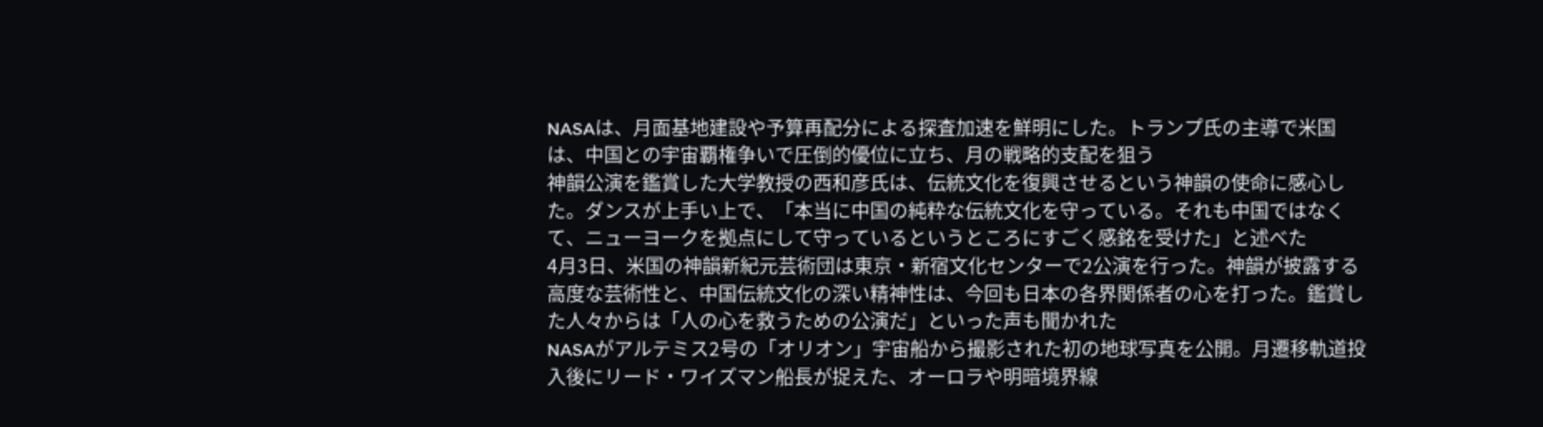NASAは、月面基地建設や予算再配分による探査加速を鮮明にした。トランプ氏の主導で米国は、中国との宇宙覇権争いで圧倒的優位に立ち、月の戦略的支配を狙う
神韻公演を鑑賞した大学教授の西和彦氏は、伝統文化を復興させるという神韻の使命に感心した。ダンスが上手い上で、「本当に中国の純粋な伝統文化を守っている。それも中国ではなくて、ニューヨークを拠点にして守っているというところにすごく感銘を受けた」と述べた
4月3日、米国の神韻新紀元芸術団は東京・新宿文化センターで2公演を行った。神韻が披露する高度な芸術性と、中国伝統文化の深い精神性は、今回も日本の各界関係者の心を打った。鑑賞した人々からは「人の心を救うための公演だ」といった声も聞かれた
NASAがアルテミス2号の「オリオン」宇宙船から撮影された初の地球写真を公開。月遷移軌道投入後にリード・ワイズマン船長が捉えた、オーロラや明暗境界線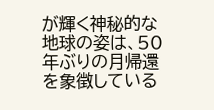が輝く神秘的な地球の姿は、50年ぶりの月帰還を象徴している